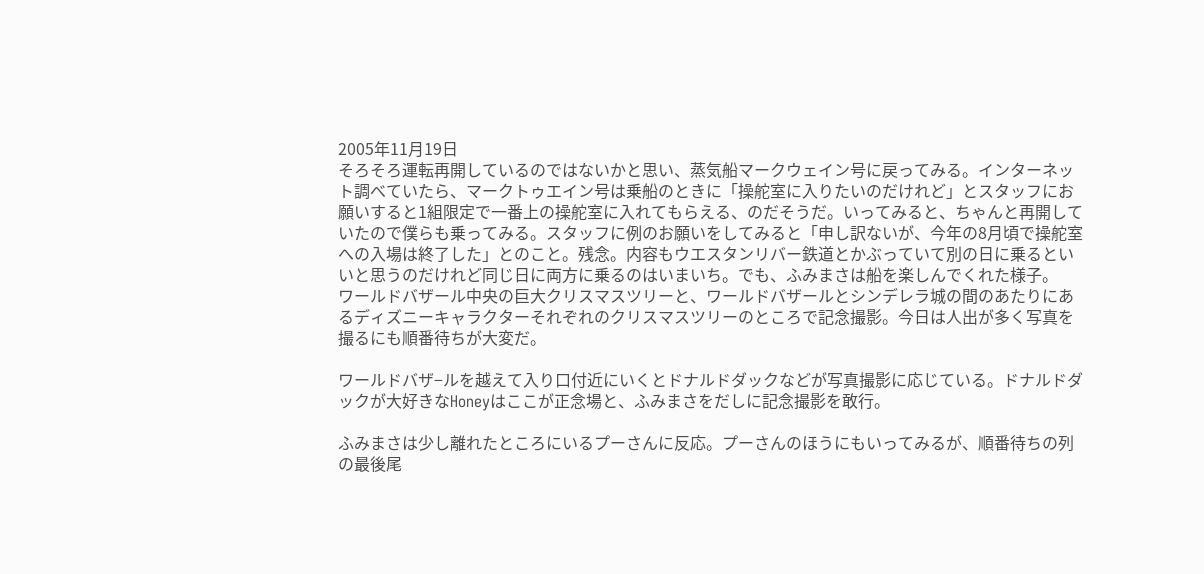2005年11月19日
そろそろ運転再開しているのではないかと思い、蒸気船マークウェイン号に戻ってみる。インターネット調べていたら、マークトゥエイン号は乗船のときに「操舵室に入りたいのだけれど」とスタッフにお願いすると1組限定で一番上の操舵室に入れてもらえる、のだそうだ。いってみると、ちゃんと再開していたので僕らも乗ってみる。スタッフに例のお願いをしてみると「申し訳ないが、今年の8月頃で操舵室への入場は終了した」とのこと。残念。内容もウエスタンリバー鉄道とかぶっていて別の日に乗るといいと思うのだけれど同じ日に両方に乗るのはいまいち。でも、ふみまさは船を楽しんでくれた様子。
ワールドバザール中央の巨大クリスマスツリーと、ワールドバザールとシンデレラ城の間のあたりにあるディズニーキャラクターそれぞれのクリスマスツリーのところで記念撮影。今日は人出が多く写真を撮るにも順番待ちが大変だ。

ワールドバザ−ルを越えて入り口付近にいくとドナルドダックなどが写真撮影に応じている。ドナルドダックが大好きなHoneyはここが正念場と、ふみまさをだしに記念撮影を敢行。

ふみまさは少し離れたところにいるプーさんに反応。プーさんのほうにもいってみるが、順番待ちの列の最後尾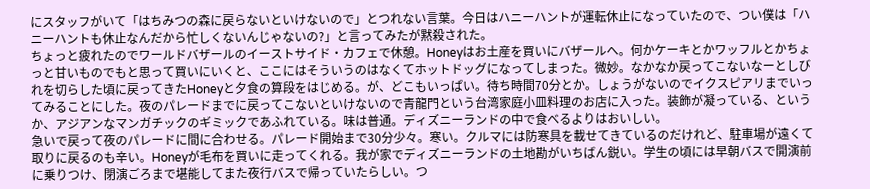にスタッフがいて「はちみつの森に戻らないといけないので」とつれない言葉。今日はハニーハントが運転休止になっていたので、つい僕は「ハニーハントも休止なんだから忙しくないんじゃないの?」と言ってみたが黙殺された。
ちょっと疲れたのでワールドバザールのイーストサイド・カフェで休憩。Honeyはお土産を買いにバザールへ。何かケーキとかワッフルとかちょっと甘いものでもと思って買いにいくと、ここにはそういうのはなくてホットドッグになってしまった。微妙。なかなか戻ってこないなーとしびれを切らした頃に戻ってきたHoneyと夕食の算段をはじめる。が、どこもいっぱい。待ち時間70分とか。しょうがないのでイクスピアリまでいってみることにした。夜のパレードまでに戻ってこないといけないので青龍門という台湾家庭小皿料理のお店に入った。装飾が凝っている、というか、アジアンなマンガチックのギミックであふれている。味は普通。ディズニーランドの中で食べるよりはおいしい。
急いで戻って夜のパレードに間に合わせる。パレード開始まで30分少々。寒い。クルマには防寒具を載せてきているのだけれど、駐車場が遠くて取りに戻るのも辛い。Honeyが毛布を買いに走ってくれる。我が家でディズニーランドの土地勘がいちばん鋭い。学生の頃には早朝バスで開演前に乗りつけ、閉演ごろまで堪能してまた夜行バスで帰っていたらしい。つ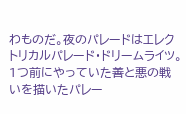わものだ。夜のパレードはエレクトリカルパレード・ドリームライツ。1つ前にやっていた善と悪の戦いを描いたパレー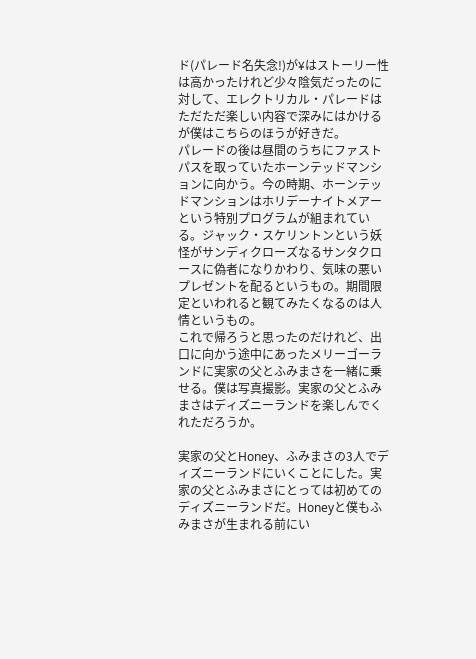ド(パレード名失念!)が¥はストーリー性は高かったけれど少々陰気だったのに対して、エレクトリカル・パレードはただただ楽しい内容で深みにはかけるが僕はこちらのほうが好きだ。
パレードの後は昼間のうちにファストパスを取っていたホーンテッドマンションに向かう。今の時期、ホーンテッドマンションはホリデーナイトメアーという特別プログラムが組まれている。ジャック・スケリントンという妖怪がサンディクローズなるサンタクロースに偽者になりかわり、気味の悪いプレゼントを配るというもの。期間限定といわれると観てみたくなるのは人情というもの。
これで帰ろうと思ったのだけれど、出口に向かう途中にあったメリーゴーランドに実家の父とふみまさを一緒に乗せる。僕は写真撮影。実家の父とふみまさはディズニーランドを楽しんでくれただろうか。

実家の父とHoney、ふみまさの3人でディズニーランドにいくことにした。実家の父とふみまさにとっては初めてのディズニーランドだ。Honeyと僕もふみまさが生まれる前にい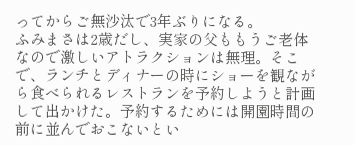ってからご無沙汰で3年ぶりになる。
ふみまさは2歳だし、実家の父ももうご老体なので激しいアトラクションは無理。そこで、ランチとディナーの時にショーを観ながら食べられるレストランを予約しようと計画して出かけた。予約するためには開園時間の前に並んでおこないとい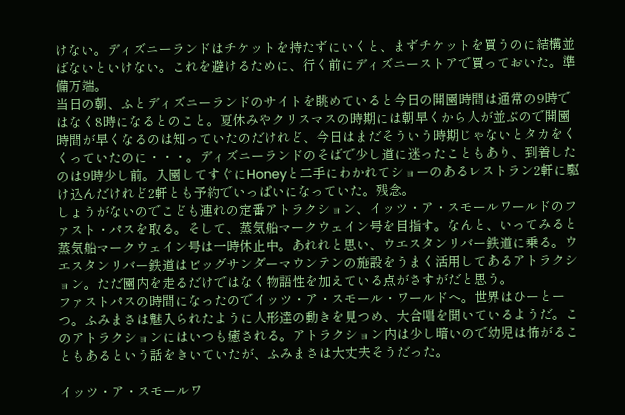けない。ディズニーランドはチケットを持たずにいくと、まずチケットを買うのに結構並ばないといけない。これを避けるために、行く前にディズニーストアで買っておいた。準備万端。
当日の朝、ふとディズニーランドのサイトを眺めていると今日の開園時間は通常の9時ではなく8時になるとのこと。夏休みやクリスマスの時期には朝早くから人が並ぶので開園時間が早くなるのは知っていたのだけれど、今日はまだそういう時期じゃないとタカをくくっていたのに・・・。ディズニーランドのそばで少し道に迷ったこともあり、到着したのは9時少し前。入園してすぐにHoneyと二手にわかれてショーのあるレストラン2軒に駆け込んだけれど2軒とも予約でいっぱいになっていた。残念。
しょうがないのでこども連れの定番アトラクション、イッツ・ア・スモールワールドのファスト・パスを取る。そして、蒸気船マークウェイン号を目指す。なんと、いってみると蒸気船マークウェイン号は一時休止中。あれれと思い、ウエスタンリバー鉄道に乗る。ウエスタンリバー鉄道はビッグサンダーマウンテンの施設をうまく活用してあるアトラクション。ただ園内を走るだけではなく物語性を加えている点がさすがだと思う。
ファストパスの時間になったのでイッツ・ア・スモール・ワールドへ。世界はひーとーつ。ふみまさは魅入られたように人形達の動きを見つめ、大合唱を聞いているようだ。このアトラクションにはいつも癒される。アトラクション内は少し暗いので幼児は怖がることもあるという話をきいていたが、ふみまさは大丈夫そうだった。

イッツ・ア・スモールワ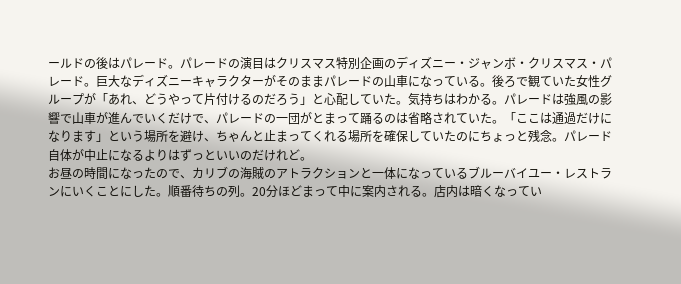ールドの後はパレード。パレードの演目はクリスマス特別企画のディズニー・ジャンボ・クリスマス・パレード。巨大なディズニーキャラクターがそのままパレードの山車になっている。後ろで観ていた女性グループが「あれ、どうやって片付けるのだろう」と心配していた。気持ちはわかる。パレードは強風の影響で山車が進んでいくだけで、パレードの一団がとまって踊るのは省略されていた。「ここは通過だけになります」という場所を避け、ちゃんと止まってくれる場所を確保していたのにちょっと残念。パレード自体が中止になるよりはずっといいのだけれど。
お昼の時間になったので、カリブの海賊のアトラクションと一体になっているブルーバイユー・レストランにいくことにした。順番待ちの列。20分ほどまって中に案内される。店内は暗くなってい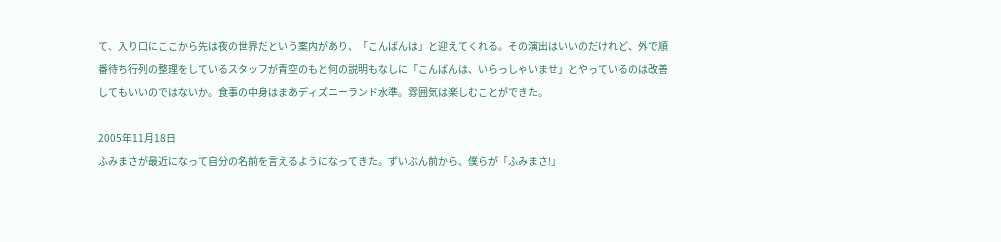て、入り口にここから先は夜の世界だという案内があり、「こんばんは」と迎えてくれる。その演出はいいのだけれど、外で順番待ち行列の整理をしているスタッフが青空のもと何の説明もなしに「こんばんは、いらっしゃいませ」とやっているのは改善してもいいのではないか。食事の中身はまあディズニーランド水準。雰囲気は楽しむことができた。

2005年11月18日
ふみまさが最近になって自分の名前を言えるようになってきた。ずいぶん前から、僕らが「ふみまさ!」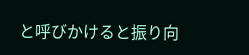と呼びかけると振り向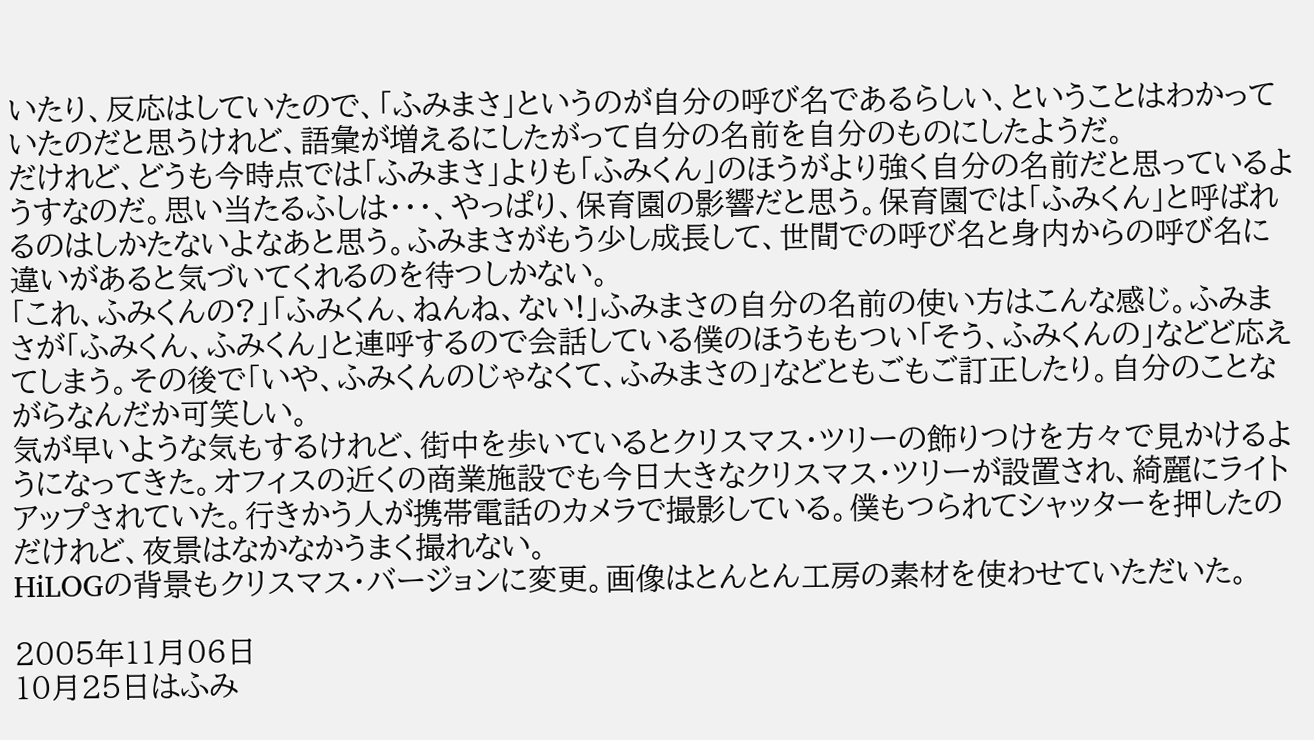いたり、反応はしていたので、「ふみまさ」というのが自分の呼び名であるらしい、ということはわかっていたのだと思うけれど、語彙が増えるにしたがって自分の名前を自分のものにしたようだ。
だけれど、どうも今時点では「ふみまさ」よりも「ふみくん」のほうがより強く自分の名前だと思っているようすなのだ。思い当たるふしは・・・、やっぱり、保育園の影響だと思う。保育園では「ふみくん」と呼ばれるのはしかたないよなあと思う。ふみまさがもう少し成長して、世間での呼び名と身内からの呼び名に違いがあると気づいてくれるのを待つしかない。
「これ、ふみくんの?」「ふみくん、ねんね、ない!」ふみまさの自分の名前の使い方はこんな感じ。ふみまさが「ふみくん、ふみくん」と連呼するので会話している僕のほうももつい「そう、ふみくんの」などど応えてしまう。その後で「いや、ふみくんのじゃなくて、ふみまさの」などともごもご訂正したり。自分のことながらなんだか可笑しい。
気が早いような気もするけれど、街中を歩いているとクリスマス・ツリーの飾りつけを方々で見かけるようになってきた。オフィスの近くの商業施設でも今日大きなクリスマス・ツリーが設置され、綺麗にライトアップされていた。行きかう人が携帯電話のカメラで撮影している。僕もつられてシャッターを押したのだけれど、夜景はなかなかうまく撮れない。
HiLOGの背景もクリスマス・バージョンに変更。画像はとんとん工房の素材を使わせていただいた。

2005年11月06日
10月25日はふみ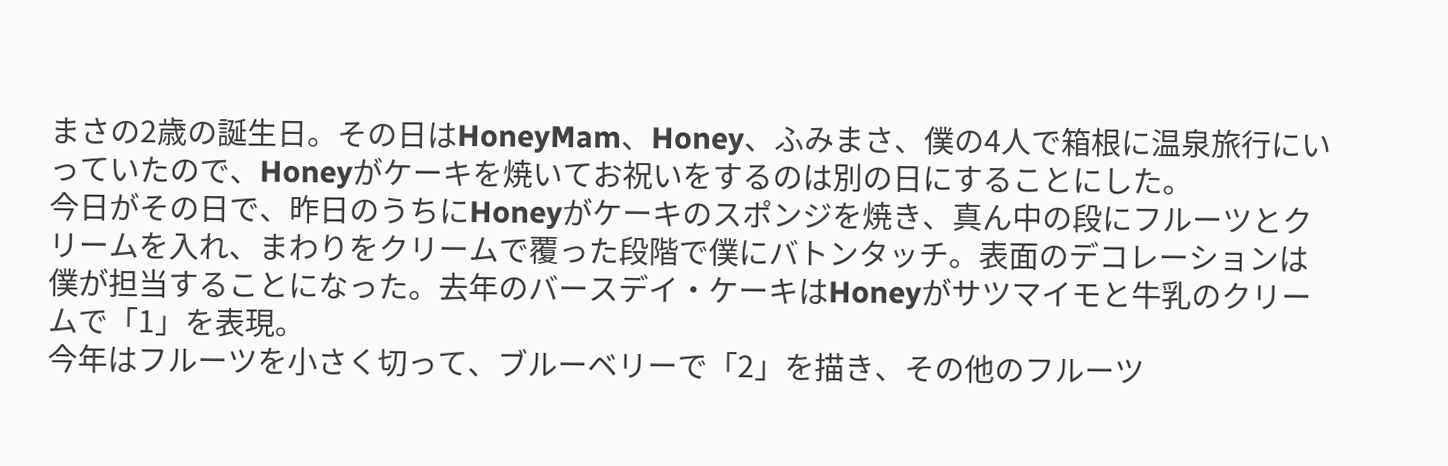まさの2歳の誕生日。その日はHoneyMam、Honey、ふみまさ、僕の4人で箱根に温泉旅行にいっていたので、Honeyがケーキを焼いてお祝いをするのは別の日にすることにした。
今日がその日で、昨日のうちにHoneyがケーキのスポンジを焼き、真ん中の段にフルーツとクリームを入れ、まわりをクリームで覆った段階で僕にバトンタッチ。表面のデコレーションは僕が担当することになった。去年のバースデイ・ケーキはHoneyがサツマイモと牛乳のクリームで「1」を表現。
今年はフルーツを小さく切って、ブルーベリーで「2」を描き、その他のフルーツ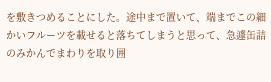を敷きつめることにした。途中まで置いて、端までこの細かいフルーツを載せると落ちてしまうと思って、急遽缶詰のみかんでまわりを取り囲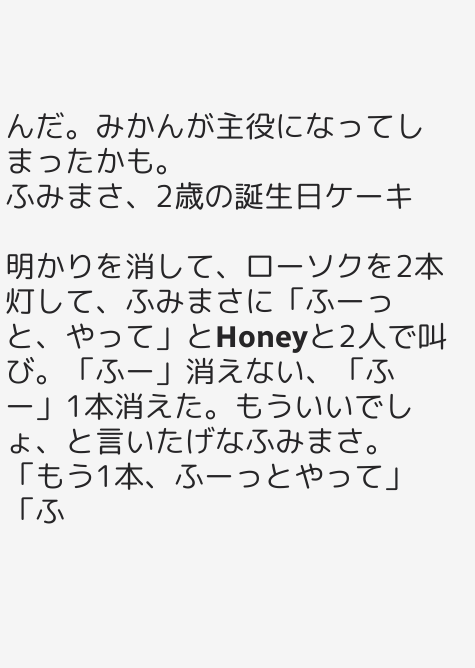んだ。みかんが主役になってしまったかも。
ふみまさ、2歳の誕生日ケーキ

明かりを消して、ローソクを2本灯して、ふみまさに「ふーっと、やって」とHoneyと2人で叫び。「ふー」消えない、「ふー」1本消えた。もういいでしょ、と言いたげなふみまさ。「もう1本、ふーっとやって」「ふ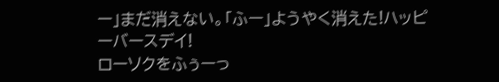ー」まだ消えない。「ふー」ようやく消えた!ハッピーバースデイ!
ローソクをふぅーっ